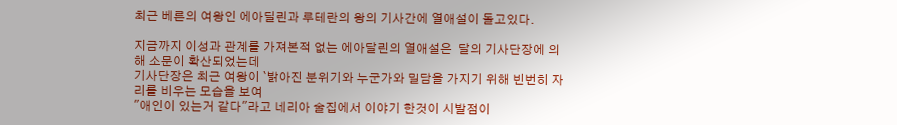최근 베른의 여왕인 에아딜린과 루테란의 왕의 기사간에 열애설이 돌고있다.

지금까지 이성과 관계를 가져본적 없는 에아달린의 열애설은  달의 기사단장에 의해 소문이 확산되었는데
기사단장은 최근 여왕이 `밝아진 분위기와 누군가와 밀담을 가지기 위해 빈번히 자리를 비우는 모습을 보여
"애인이 있는거 같다"라고 네리아 술집에서 이야기 한것이 시발점이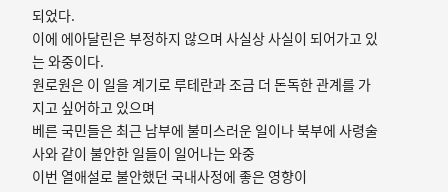되었다.
이에 에아달린은 부정하지 않으며 사실상 사실이 되어가고 있는 와중이다.
원로원은 이 일을 계기로 루테란과 조금 더 돈독한 관계를 가지고 싶어하고 있으며
베른 국민들은 최근 남부에 불미스러운 일이나 북부에 사령술사와 같이 불안한 일들이 일어나는 와중
이번 열애설로 불안했던 국내사정에 좋은 영향이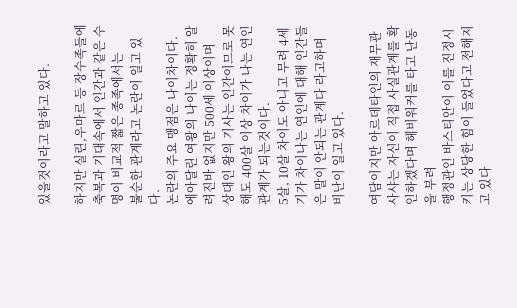있을것이라고 말하고 있다.

하지만 실린,우마르 등 장수족들에 축복과 기대속에서 인간과 같은 수명이 비교적 짧은 종족에서는
불순한 관계라고 논란이 일고 있다.
논란의 주요 맹점은 나이차이다.
에아달린 여왕의 나이는 정확히 알려진바 없지만 500세 이상이며
상대인 왕의 기사는 인간이므로 못해도 400살 이상 차이가 나는 연인관계가 되는것이다.
5살, 10살 차이도 아니고 무려 4세기가 차이나는 연인에 대해 인간들은 말이 안되는 관계다 라고하며
비난이 일고 있다.

여담이지만 아르데타인의 재무관 사샤는 자신이 직접 사실관계를 확인하겠다며 헤비워커를 타고 난동을 부려
행정관인 바스티안이 이를 진정시키는 상당한 힘이 들었다고 전해지고 있다